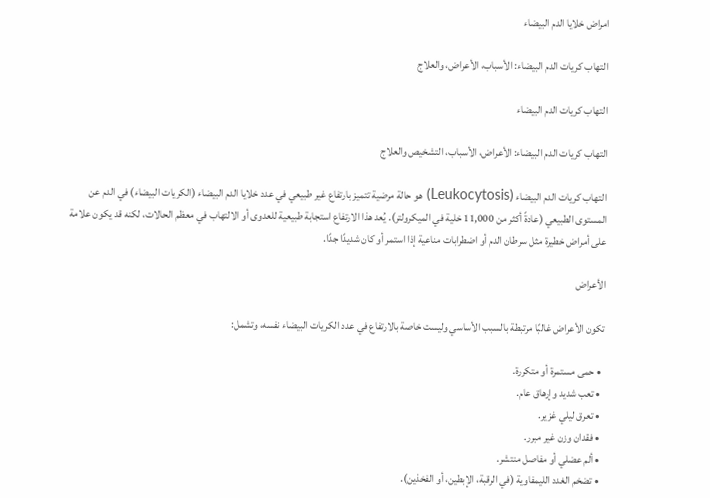امراض خلايا الدم البيضاء

التهاب كريات الدم البيضاء: الأسباب، الأعراض، والعلاج

التهاب كريات الدم البيضاء

التهاب كريات الدم البيضاء: الأعراض، الأسباب، التشخيص والعلاج

التهاب كريات الدم البيضاء (Leukocytosis) هو حالة مرضية تتميز بارتفاع غير طبيعي في عدد خلايا الدم البيضاء (الكريات البيضاء) في الدم عن المستوى الطبيعي (عادةً أكثر من 11,000 خلية في الميكرولتر). يُعد هذا الارتفاع استجابة طبيعية للعدوى أو الالتهاب في معظم الحالات، لكنه قد يكون علامة على أمراض خطيرة مثل سرطان الدم أو اضطرابات مناعية إذا استمر أو كان شديدًا جدًا.

الأعراض

تكون الأعراض غالبًا مرتبطة بالسبب الأساسي وليست خاصة بالارتفاع في عدد الكريات البيضاء نفسه، وتشمل:

  • حمى مستمرة أو متكررة.
  • تعب شديد وإرهاق عام.
  • تعرق ليلي غزير.
  • فقدان وزن غير مبرر.
  • ألم عضلي أو مفاصل منتشر.
  • تضخم الغدد الليمفاوية (في الرقبة، الإبطين، أو الفخذين).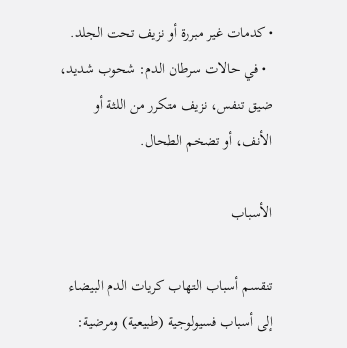• كدمات غير مبررة أو نزيف تحت الجلد.
  • في حالات سرطان الدم: شحوب شديد، ضيق تنفس، نزيف متكرر من اللثة أو الأنف، أو تضخم الطحال.

الأسباب

تنقسم أسباب التهاب كريات الدم البيضاء إلى أسباب فسيولوجية (طبيعية) ومرضية: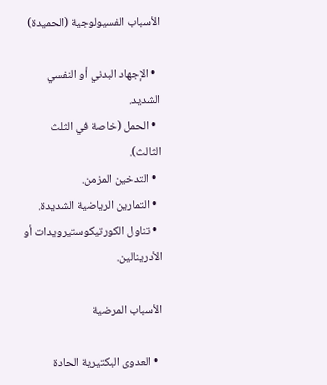الأسباب الفسيولوجية (الحميدة)

  • الإجهاد البدني أو النفسي الشديد.
  • الحمل (خاصة في الثلث الثالث).
  • التدخين المزمن.
  • التمارين الرياضية الشديدة.
  • تناول الكورتيكوستيرويدات أو الأدرينالين.

الأسباب المرضية

  • العدوى البكتيرية الحادة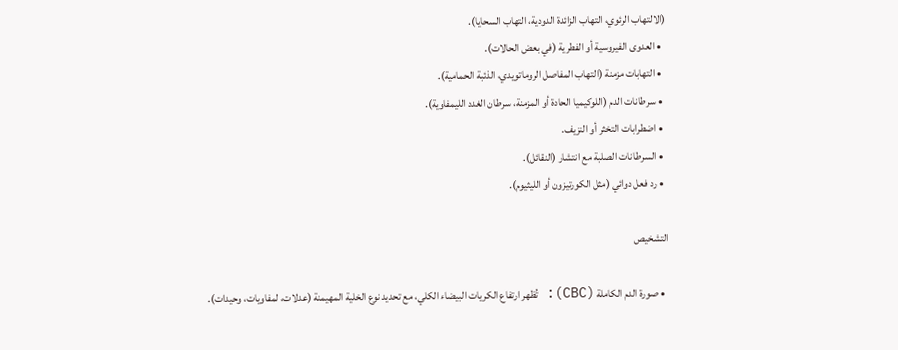(الالتهاب الرئوي، التهاب الزائدة الدودية، التهاب السحايا).
  • العدوى الفيروسية أو الفطرية (في بعض الحالات).
  • التهابات مزمنة (التهاب المفاصل الروماتويدي، الذئبة الحمامية).
  • سرطانات الدم (اللوكيميا الحادة أو المزمنة، سرطان الغدد الليمفاوية).
  • اضطرابات التخثر أو النزيف.
  • السرطانات الصلبة مع انتشار (النقائل).
  • رد فعل دوائي (مثل الكورتيزون أو الليثيوم).

التشخيص

  • صورة الدم الكاملة (CBC): تُظهر ارتفاع الكريات البيضاء الكلي، مع تحديد نوع الخلية المهيمنة (عدلات، لمفاويات، وحيدات).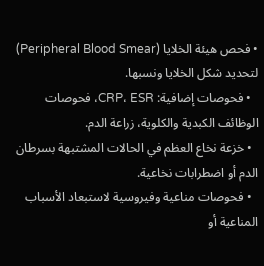• فحص هيئة الخلايا (Peripheral Blood Smear) لتحديد شكل الخلايا ونسبها.
  • فحوصات إضافية: CRP، ESR، فحوصات الوظائف الكبدية والكلوية، زراعة الدم.
  • خزعة نخاع العظم في الحالات المشتبهة بسرطان الدم أو اضطرابات نخاعية.
  • فحوصات مناعية وفيروسية لاستبعاد الأسباب المناعية أو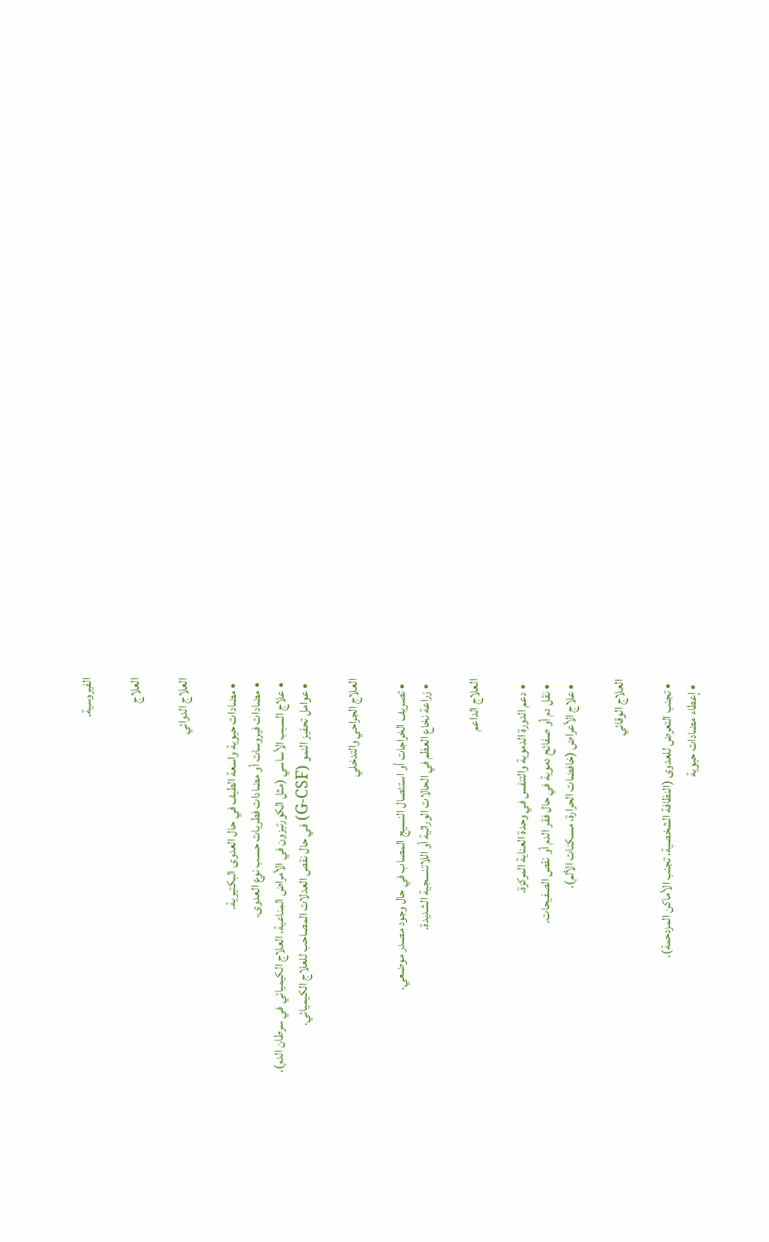الفيروسية.

العلاج

العلاج الدوائي

  • مضادات حيوية واسعة الطيف في حال العدوى البكتيرية.
  • مضادات فيروسات أو مضادات فطريات حسب نوع العدوى.
  • علاج السبب الأساسي (مثل الكورتيزون في الأمراض المناعية، العلاج الكيميائي في سرطان الدم).
  • عوامل تحفيز النمو (G-CSF) في حال نقص العدلات المصاحب للعلاج الكيميائي.

العلاج الجراحي والتدخلي

  • تصريف الخراجات أو استئصال النسيج المصاب في حال وجود مصدر موضعي.
  • زراعة نخاع العظم في الحالات الوراثية أو اللاتنسجية الشديدة.

العلاج الداعم

  • دعم الدورة الدموية والتنفس في وحدة العناية المركزة.
  • نقل دم أو صفائح دموية في حال فقر الدم أو نقص الصفيحات.
  • علاج الأعراض (خافضات الحرارة، مسكنات الألم).

العلاج الوقائي

  • تجنب التعرض للعدوى (النظافة الشخصية، تجنب الأماكن المزدحمة).
  • إعطاء مضادات حيوية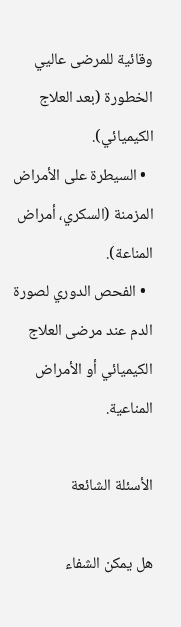وقائية للمرضى عاليي الخطورة (بعد العلاج الكيميائي).
  • السيطرة على الأمراض المزمنة (السكري، أمراض المناعة).
  • الفحص الدوري لصورة الدم عند مرضى العلاج الكيميائي أو الأمراض المناعية.

الأسئلة الشائعة

هل يمكن الشفاء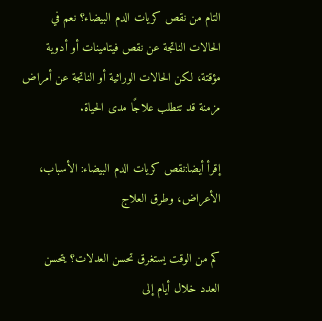التام من نقص كريات الدم البيضاء؟ نعم في الحالات الناتجة عن نقص فيتامينات أو أدوية مؤقتة، لكن الحالات الوراثية أو الناتجة عن أمراض مزمنة قد تتطلب علاجًا مدى الحياة.

إقرأ أيضا:نقص كريات الدم البيضاء: الأسباب، الأعراض، وطرق العلاج

كم من الوقت يستغرق تحسن العدلات؟ يتحسن العدد خلال أيام إلى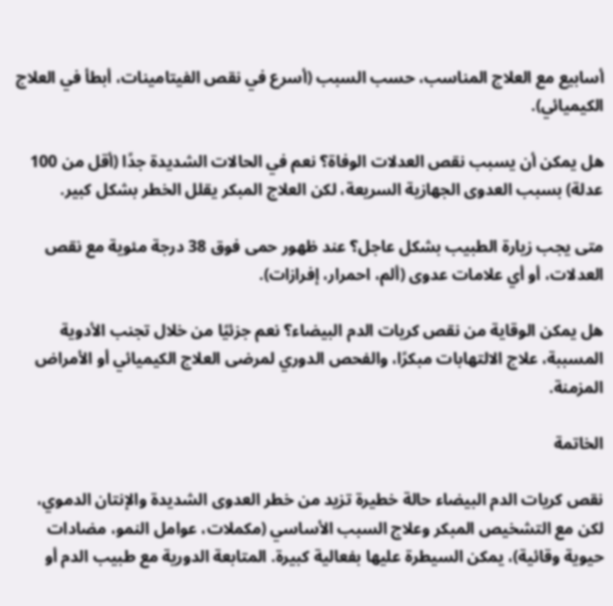أسابيع مع العلاج المناسب، حسب السبب (أسرع في نقص الفيتامينات، أبطأ في العلاج الكيميائي).

هل يمكن أن يسبب نقص العدلات الوفاة؟ نعم في الحالات الشديدة جدًا (أقل من 100 عدلة) بسبب العدوى الجهازية السريعة، لكن العلاج المبكر يقلل الخطر بشكل كبير.

متى يجب زيارة الطبيب بشكل عاجل؟ عند ظهور حمى فوق 38 درجة مئوية مع نقص العدلات، أو أي علامات عدوى (ألم، احمرار، إفرازات).

هل يمكن الوقاية من نقص كريات الدم البيضاء؟ نعم جزئيًا من خلال تجنب الأدوية المسببة، علاج الالتهابات مبكرًا، والفحص الدوري لمرضى العلاج الكيميائي أو الأمراض المزمنة.

الخاتمة

نقص كريات الدم البيضاء حالة خطيرة تزيد من خطر العدوى الشديدة والإنتان الدموي، لكن مع التشخيص المبكر وعلاج السبب الأساسي (مكملات، عوامل النمو، مضادات حيوية وقائية)، يمكن السيطرة عليها بفعالية كبيرة. المتابعة الدورية مع طبيب الدم أو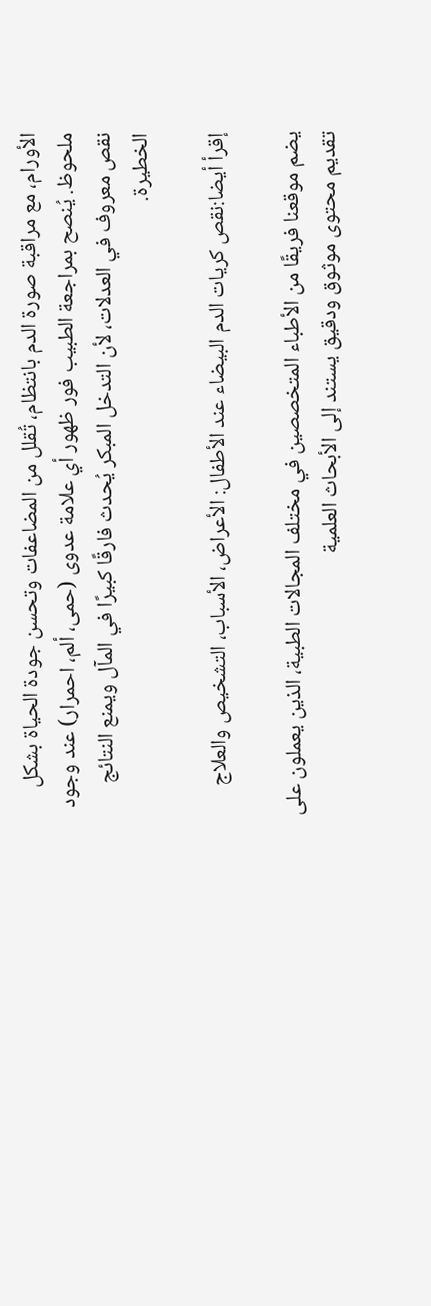الأورام، مع مراقبة صورة الدم بانتظام، تُقلل من المضاعفات وتحسن جودة الحياة بشكل ملحوظ. يُنصح بمراجعة الطبيب فور ظهور أي علامة عدوى (حمى، ألم، احمرار) عند وجود نقص معروف في العدلات، لأن التدخل المبكر يُحدث فارقًا كبيرًا في المآل ويمنع النتائج الخطيرة.

إقرأ أيضا:نقص كريات الدم البيضاء عند الأطفال: الأعراض، الأسباب، التشخيص والعلاج

يضم موقعنا فريقًا من الأطباء المتخصصين في مختلف المجالات الطبية، الذين يعملون على تقديم محتوى موثوق ودقيق يستند إلى الأبحاث العلمية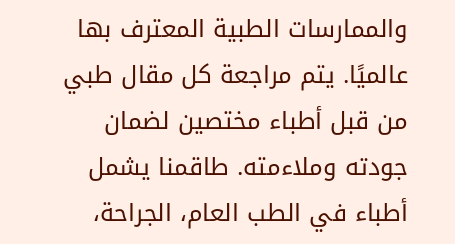والممارسات الطبية المعترف بها عالميًا. يتم مراجعة كل مقال طبي من قبل أطباء مختصين لضمان جودته وملاءمته. طاقمنا يشمل أطباء في الطب العام، الجراحة،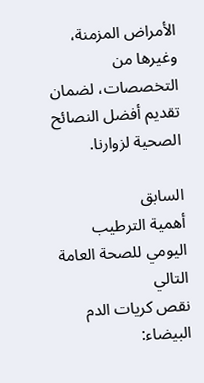الأمراض المزمنة، وغيرها من التخصصات، لضمان تقديم أفضل النصائح الصحية لزوارنا.

السابق
أهمية الترطيب اليومي للصحة العامة
التالي
نقص كريات الدم البيضاء: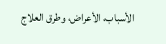الأسباب، الأعراض، وطرق العلاج